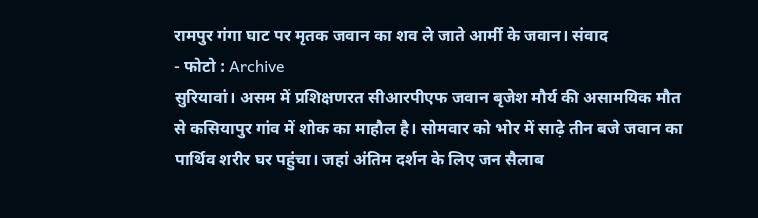रामपुर गंगा घाट पर मृतक जवान का शव ले जाते आर्मी के जवान। संवाद
- फोटो : Archive
सुरियावां। असम में प्रशिक्षणरत सीआरपीएफ जवान बृजेश मौर्य की असामयिक मौत से कसियापुर गांव में शोक का माहौल है। सोमवार को भोर में साढ़े तीन बजे जवान का पार्थिव शरीर घर पहुंचा। जहां अंतिम दर्शन के लिए जन सैलाब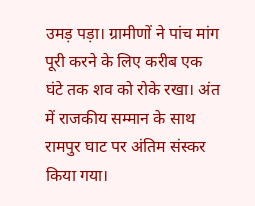उमड़ पड़ा। ग्रामीणों ने पांच मांग पूरी करने के लिए करीब एक घंटे तक शव को रोके रखा। अंत में राजकीय सम्मान के साथ रामपुर घाट पर अंतिम संस्कर किया गया।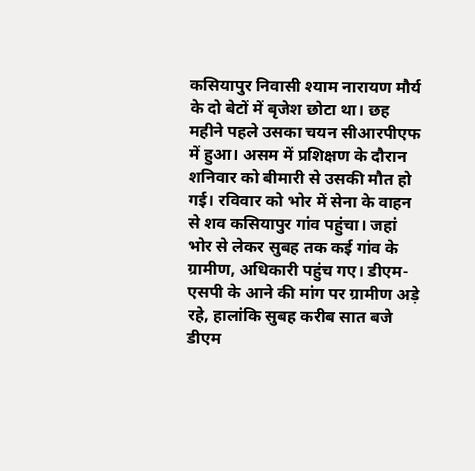कसियापुर निवासी श्याम नारायण मौर्य के दो बेटों में बृजेश छोटा था। छह महीने पहले उसका चयन सीआरपीएफ में हुआ। असम में प्रशिक्षण के दौरान शनिवार को बीमारी से उसकी मौत हो गई। रविवार को भोर में सेना के वाहन से शव कसियापुर गांव पहुंचा। जहां भोर से लेकर सुबह तक कई गांव के ग्रामीण, अधिकारी पहुंच गए। डीएम-एसपी के आने की मांग पर ग्रामीण अड़े रहे, हालांकि सुबह करीब सात बजे डीएम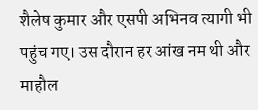शैलेष कुमार और एसपी अभिनव त्यागी भी पहुंच गए। उस दौरान हर आंख नम थी और माहौल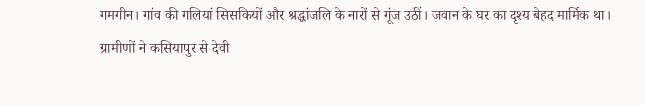गमगीन। गांव की गलियां सिसकियों और श्रद्धांजलि के नारों से गूंज उठीं। जवान के घर का दृश्य बेहद मार्मिक था।
ग्रामीणों ने कसियापुर से देवी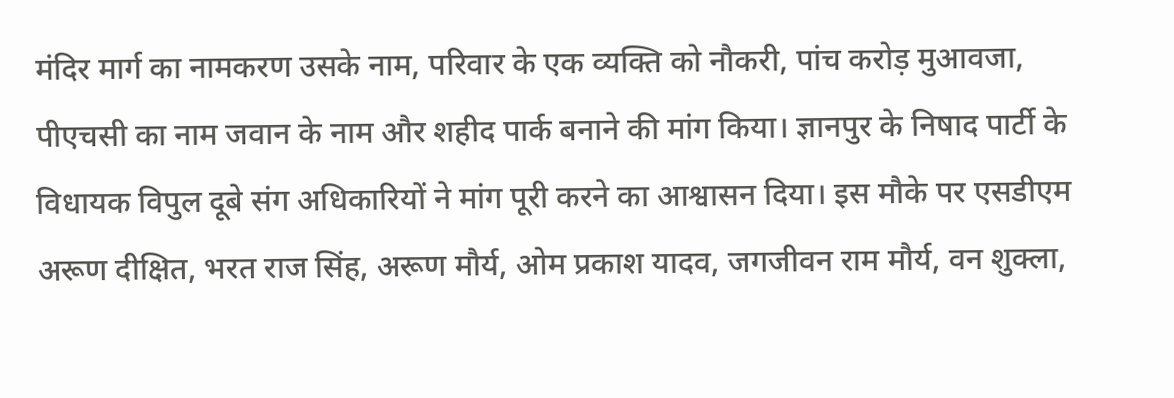मंदिर मार्ग का नामकरण उसके नाम, परिवार के एक व्यक्ति को नौकरी, पांच करोड़ मुआवजा, पीएचसी का नाम जवान के नाम और शहीद पार्क बनाने की मांग किया। ज्ञानपुर के निषाद पार्टी के विधायक विपुल दूबे संग अधिकारियों ने मांग पूरी करने का आश्वासन दिया। इस मौके पर एसडीएम अरूण दीक्षित, भरत राज सिंह, अरूण मौर्य, ओम प्रकाश यादव, जगजीवन राम मौर्य, वन शुक्ला,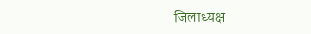जिलाध्यक्ष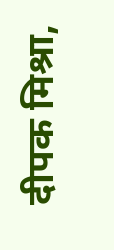दीपक मिश्रा,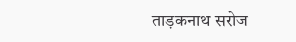ताड़कनाथ सरोज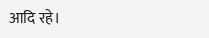आदि रहे।